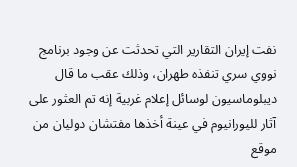نفت إيران التقارير التي تحدثت عن وجود برنامج نووي سري تنفذه طهران، وذلك عقب ما قال ديبلوماسيون لوسائل إعلام غربية إنه تم العثور على آثار لليورانيوم في عينة أخذها مفتشان دوليان من موقع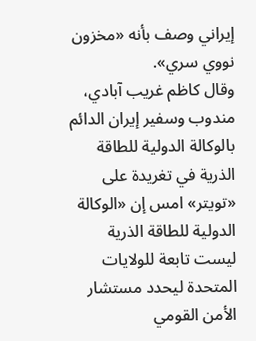إيراني وصف بأنه «مخزون نووي سري».
وقال كاظم غريب آبادي، مندوب وسفير إيران الدائم بالوكالة الدولية للطاقة الذرية في تغريدة على «تويتر» امس إن «الوكالة الدولية للطاقة الذرية ليست تابعة للولايات المتحدة ليحدد مستشار الأمن القومي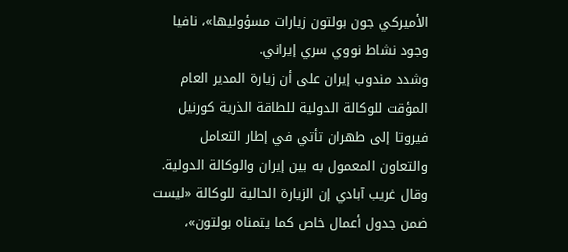الأميركي جون بولتون زيارات مسؤوليها»، نافيا وجود نشاط نووي سري إيراني.
وشدد مندوب إيران على أن زيارة المدير العام المؤقت للوكالة الدولية للطاقة الذرية كورنيل فيروتا إلى طهران تأتي في إطار التعامل والتعاون المعمول به بين إيران والوكالة الدولية.
وقال غريب آبادي إن الزيارة الحالية للوكالة «ليست ضمن جدول أعمال خاص كما يتمناه بولتون»،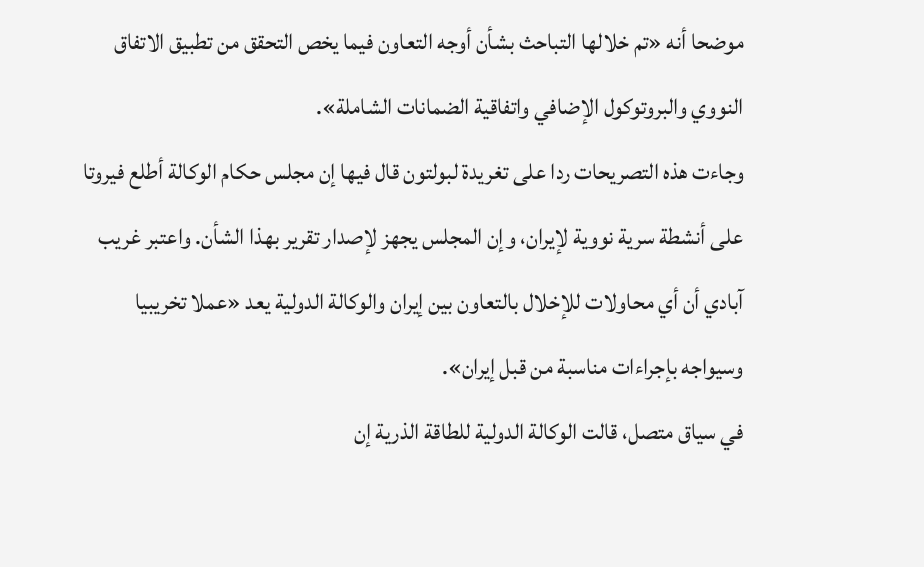موضحا أنه «تم خلالها التباحث بشأن أوجه التعاون فيما يخص التحقق من تطبيق الاتفاق النووي والبروتوكول الإضافي واتفاقية الضمانات الشاملة».
وجاءت هذه التصريحات ردا على تغريدة لبولتون قال فيها إن مجلس حكام الوكالة أطلع فيروتا على أنشطة سرية نووية لإيران، وإن المجلس يجهز لإصدار تقرير بهذا الشأن. واعتبر غريب آبادي أن أي محاولات للإخلال بالتعاون بين إيران والوكالة الدولية يعد «عملا تخريبيا وسيواجه بإجراءات مناسبة من قبل إيران».
في سياق متصل، قالت الوكالة الدولية للطاقة الذرية إن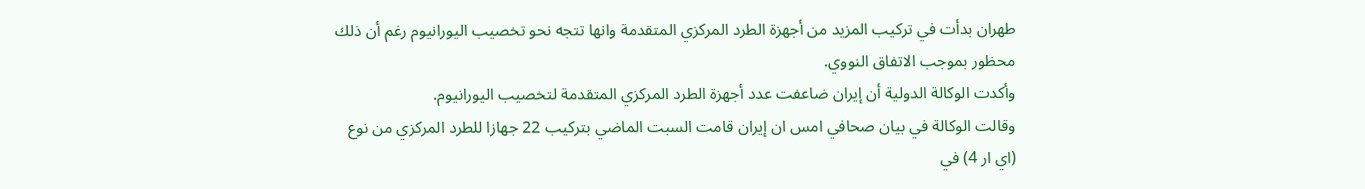طهران بدأت في تركيب المزيد من أجهزة الطرد المركزي المتقدمة وانها تتجه نحو تخصيب اليورانيوم رغم أن ذلك محظور بموجب الاتفاق النووي.
وأكدت الوكالة الدولية أن إيران ضاعفت عدد أجهزة الطرد المركزي المتقدمة لتخصيب اليورانيوم.
وقالت الوكالة في بيان صحافي امس ان إيران قامت السبت الماضي بتركيب 22 جهازا للطرد المركزي من نوع (اي ار 4) في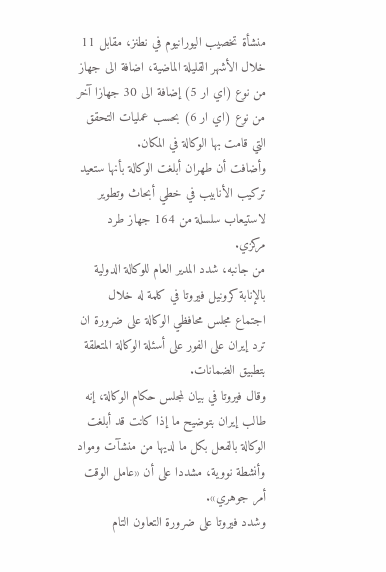منشأة تخصيب اليورانيوم في نطنز، مقابل 11 خلال الأشهر القليلة الماضية، اضافة الى جهاز من نوع (اي ار 5) إضافة الى 30 جهازا آخر من نوع (اي ار 6) بحسب عمليات التحقق التي قامت بها الوكالة في المكان.
وأضافت أن طهران أبلغت الوكالة بأنها ستعيد تركيب الأنابيب في خطي أبحاث وتطوير لاستيعاب سلسلة من 164 جهاز طرد مركزي.
من جانبه، شدد المدير العام للوكالة الدولية بالإنابة كرونيل فيروتا في كلمة له خلال اجتماع مجلس محافظي الوكالة على ضرورة ان ترد إيران على الفور على أسئلة الوكالة المتعلقة بتطبيق الضمانات.
وقال فيروتا في بيان لمجلس حكام الوكالة، إنه طالب إيران بتوضيح ما إذا كانت قد أبلغت الوكالة بالفعل بكل ما لديها من منشآت ومواد وأنشطة نووية، مشددا على أن «عامل الوقت أمر جوهري».
وشدد فيروتا على ضرورة التعاون التام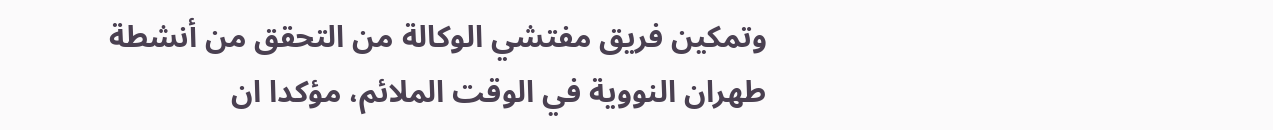وتمكين فريق مفتشي الوكالة من التحقق من أنشطة طهران النووية في الوقت الملائم، مؤكدا ان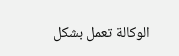الوكالة تعمل بشكل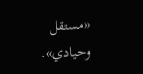«مستقل وحيادي».